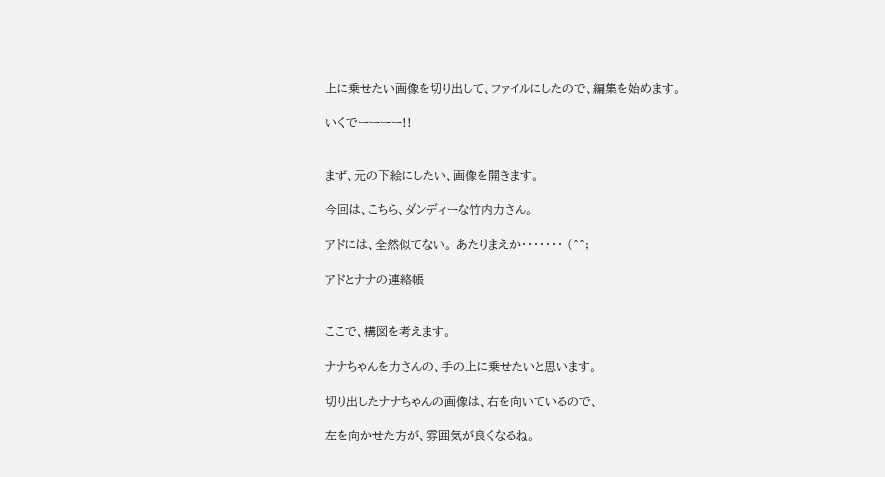上に乗せたい画像を切り出して、ファイルにしたので、編集を始めます。

いくでーーーー!!


まず、元の下絵にしたい、画像を開きます。

今回は、こちら、ダンディーな竹内力さん。

アドには、全然似てない。 あたりまえか・・・・・・・ (^^;

アドとナナの連絡帳


ここで、構図を考えます。

ナナちゃんを力さんの、手の上に乗せたいと思います。

切り出したナナちゃんの画像は、右を向いているので、

左を向かせた方が、雰囲気が良くなるね。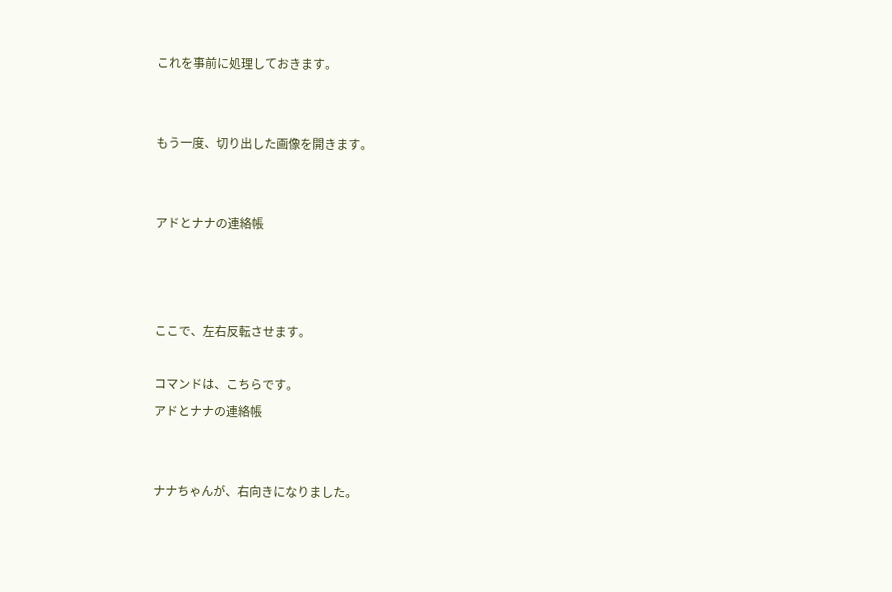これを事前に処理しておきます。


もう一度、切り出した画像を開きます。


アドとナナの連絡帳



ここで、左右反転させます。

コマンドは、こちらです。
アドとナナの連絡帳


ナナちゃんが、右向きになりました。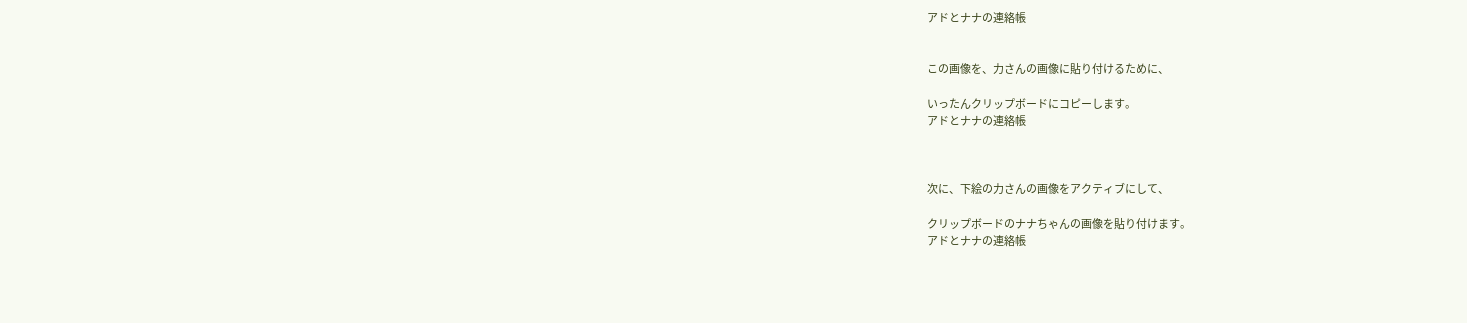アドとナナの連絡帳


この画像を、力さんの画像に貼り付けるために、

いったんクリップボードにコピーします。
アドとナナの連絡帳



次に、下絵の力さんの画像をアクティブにして、

クリップボードのナナちゃんの画像を貼り付けます。
アドとナナの連絡帳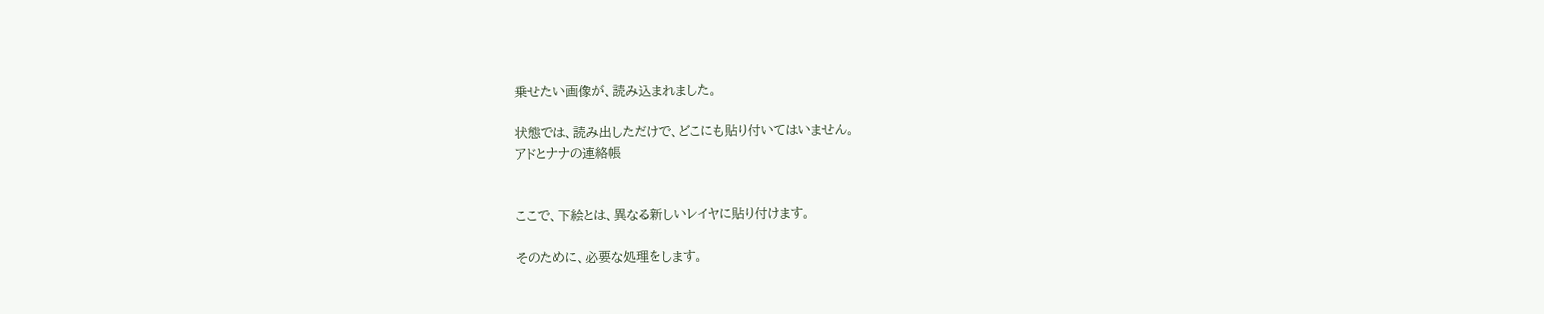乗せたい画像が、読み込まれました。

状態では、読み出しただけで、どこにも貼り付いてはいません。
アドとナナの連絡帳


ここで、下絵とは、異なる新しいレイヤに貼り付けます。

そのために、必要な処理をします。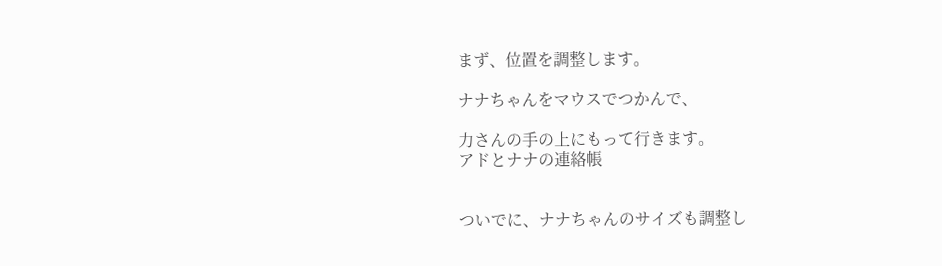まず、位置を調整します。

ナナちゃんをマウスでつかんで、

力さんの手の上にもって行きます。
アドとナナの連絡帳


ついでに、ナナちゃんのサイズも調整し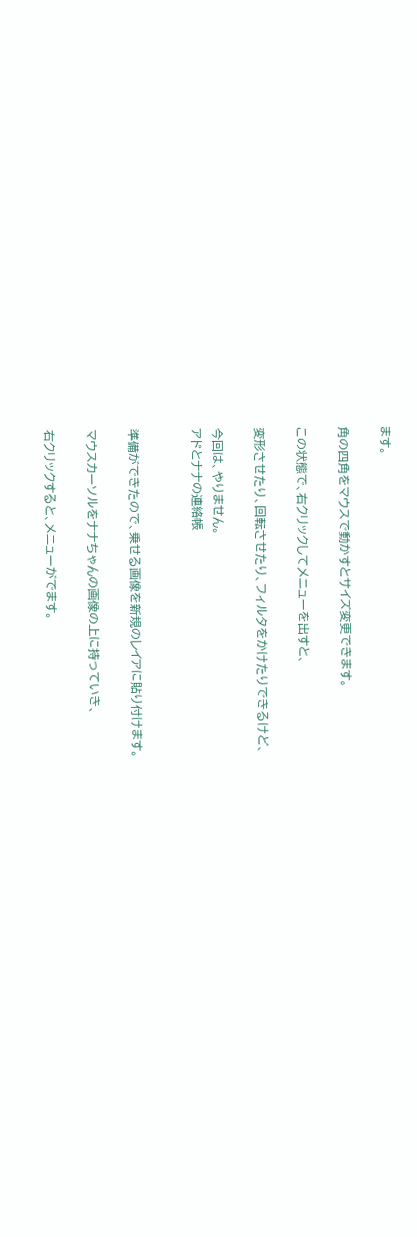ます。

角の四角をマウスで動かすとサイズ変更できます。

この状態で、右クリックしてメニューを出すと、

変形させたり、回転させたり、フィルタをかけたりできるけど、

今回は、やりません。
アドとナナの連絡帳


準備ができたので、乗せる画像を新規のレイアに貼り付けます。

マウスカーソルをナナちゃんの画像の上に持っていき、

右クリックすると、メニューがでます。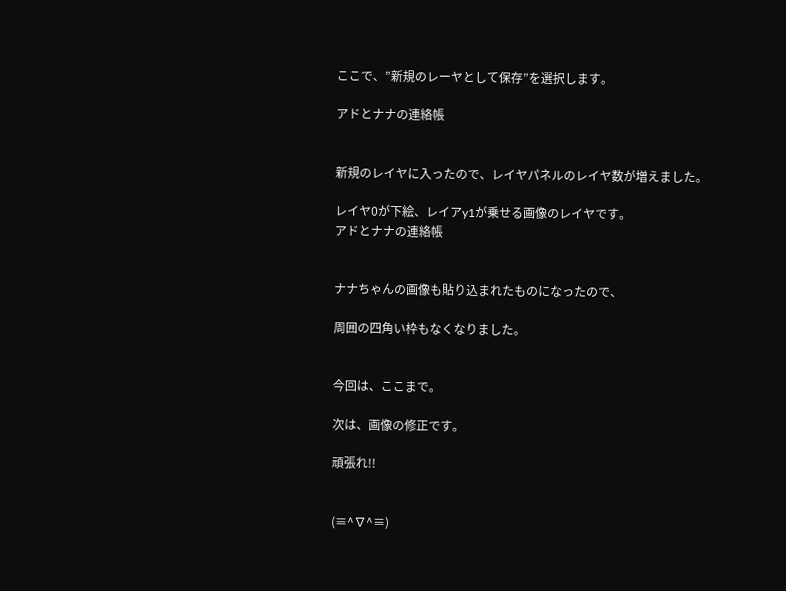ここで、”新規のレーヤとして保存”を選択します。

アドとナナの連絡帳


新規のレイヤに入ったので、レイヤパネルのレイヤ数が増えました。

レイヤ0が下絵、レイアy1が乗せる画像のレイヤです。
アドとナナの連絡帳


ナナちゃんの画像も貼り込まれたものになったので、

周囲の四角い枠もなくなりました。


今回は、ここまで。

次は、画像の修正です。

頑張れ!!


(≡^∇^≡)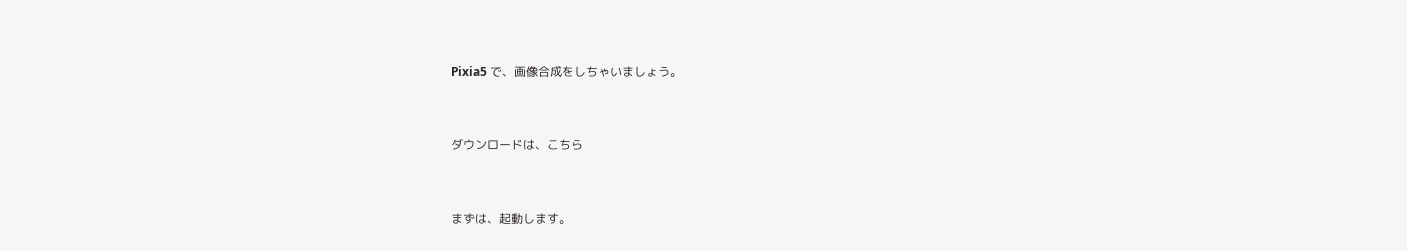Pixia5 で、画像合成をしちゃいましょう。


ダウンロードは、こちら


まずは、起動します。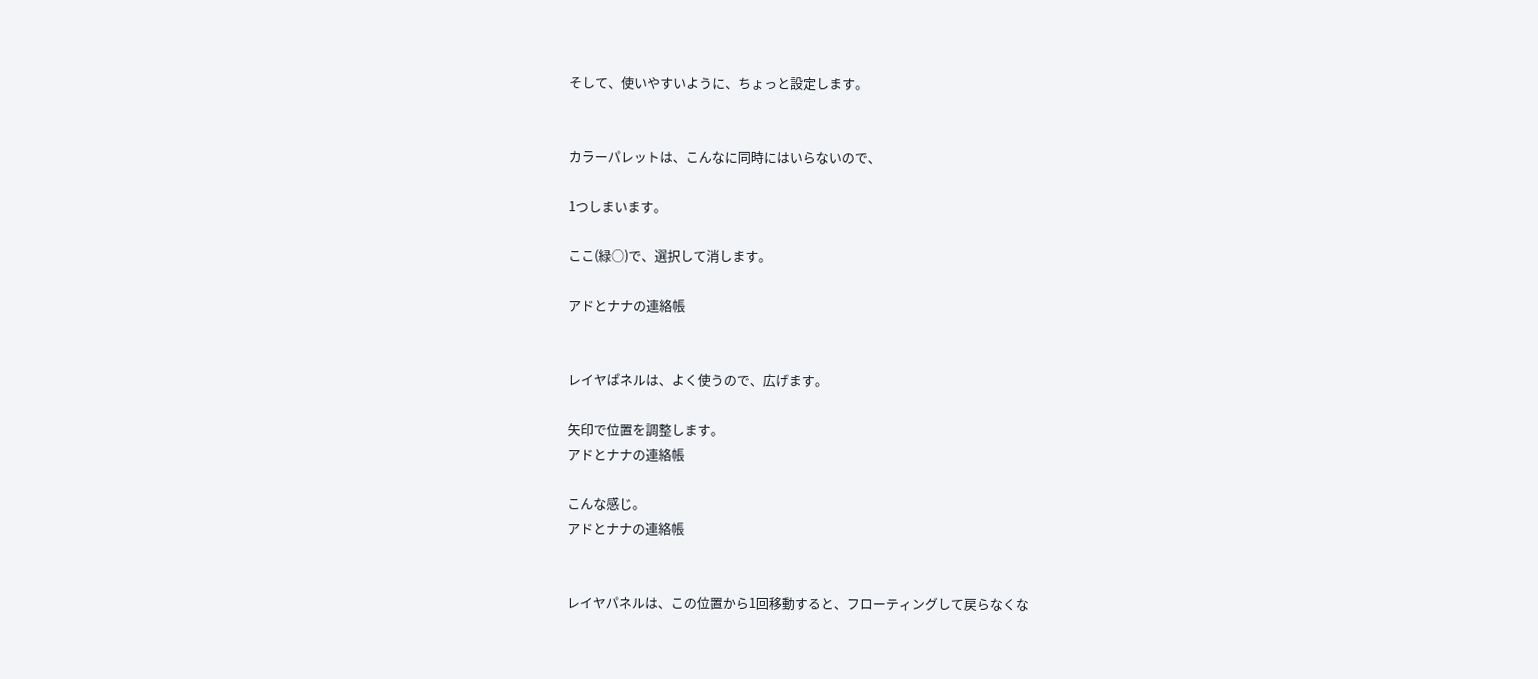そして、使いやすいように、ちょっと設定します。


カラーパレットは、こんなに同時にはいらないので、

1つしまいます。

ここ(緑○)で、選択して消します。

アドとナナの連絡帳


レイヤぱネルは、よく使うので、広げます。

矢印で位置を調整します。
アドとナナの連絡帳

こんな感じ。
アドとナナの連絡帳


レイヤパネルは、この位置から1回移動すると、フローティングして戻らなくな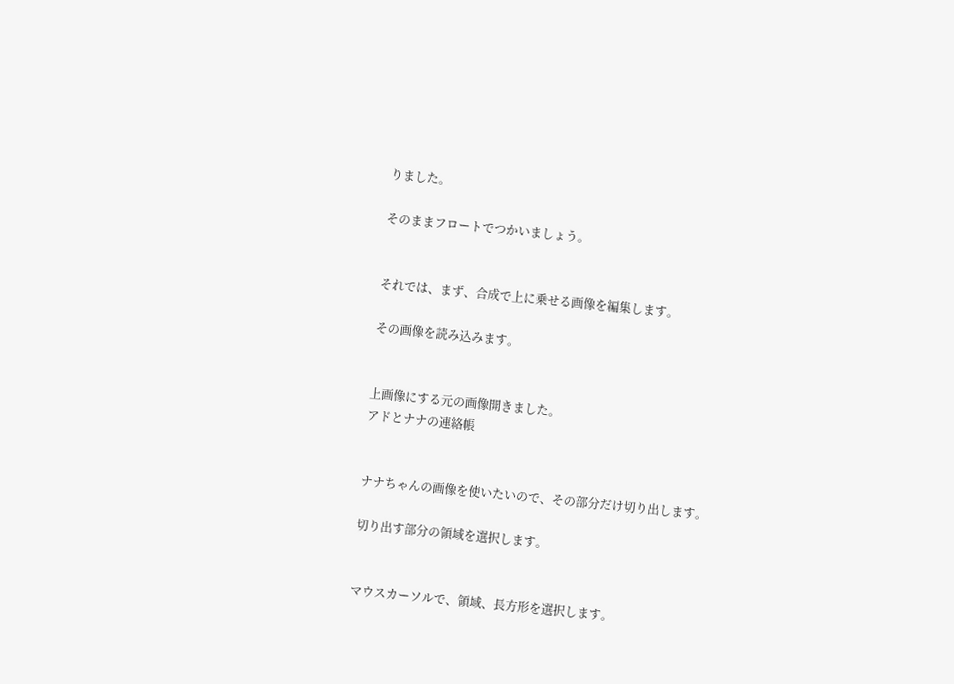りました。

そのままフロートでつかいましょう。


それでは、まず、合成で上に乗せる画像を編集します。

その画像を読み込みます。


上画像にする元の画像開きました。
アドとナナの連絡帳


ナナちゃんの画像を使いたいので、その部分だけ切り出します。

切り出す部分の領域を選択します。


マウスカーソルで、領域、長方形を選択します。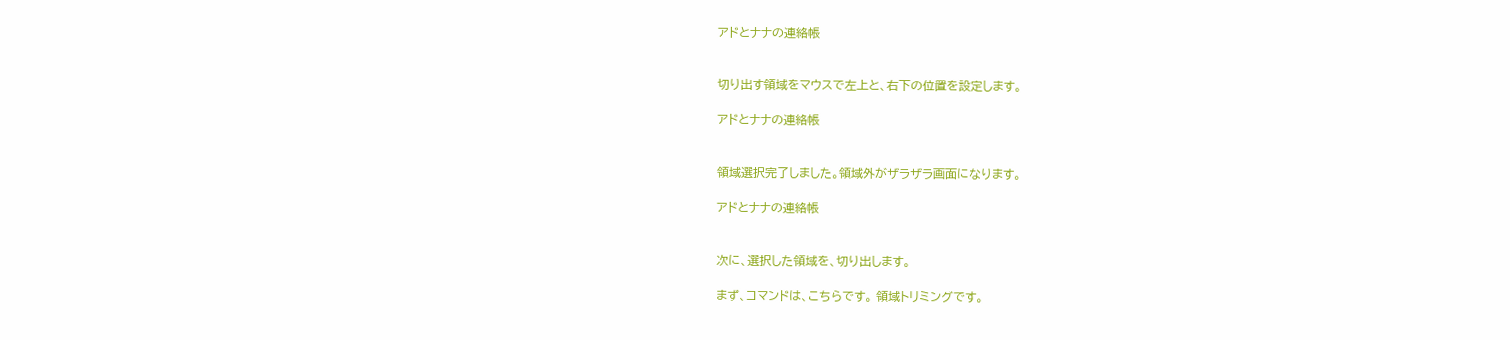アドとナナの連絡帳


切り出す領域をマウスで左上と、右下の位置を設定します。

アドとナナの連絡帳


領域選択完了しました。領域外がザラザラ画面になります。

アドとナナの連絡帳


次に、選択した領域を、切り出します。

まず、コマンドは、こちらです。 領域トリミングです。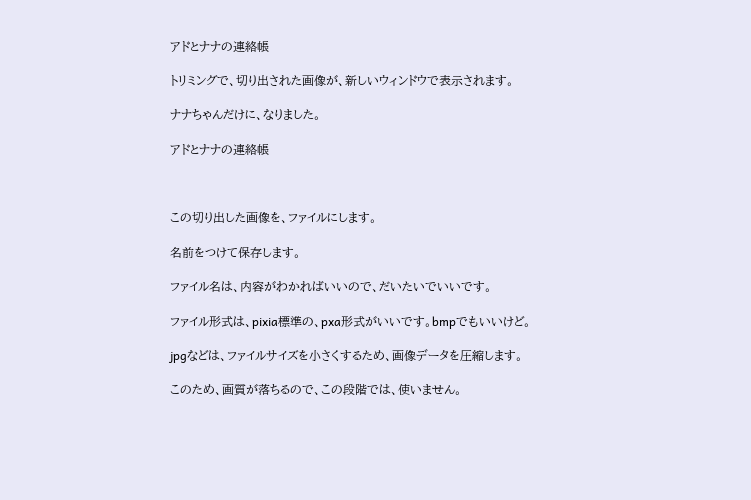アドとナナの連絡帳

トリミングで、切り出された画像が、新しいウィンドウで表示されます。

ナナちゃんだけに、なりました。

アドとナナの連絡帳



この切り出した画像を、ファイルにします。

名前をつけて保存します。

ファイル名は、内容がわかればいいので、だいたいでいいです。

ファイル形式は、pixia標準の、pxa形式がいいです。bmpでもいいけど。

jpgなどは、ファイルサイズを小さくするため、画像データを圧縮します。

このため、画質が落ちるので、この段階では、使いません。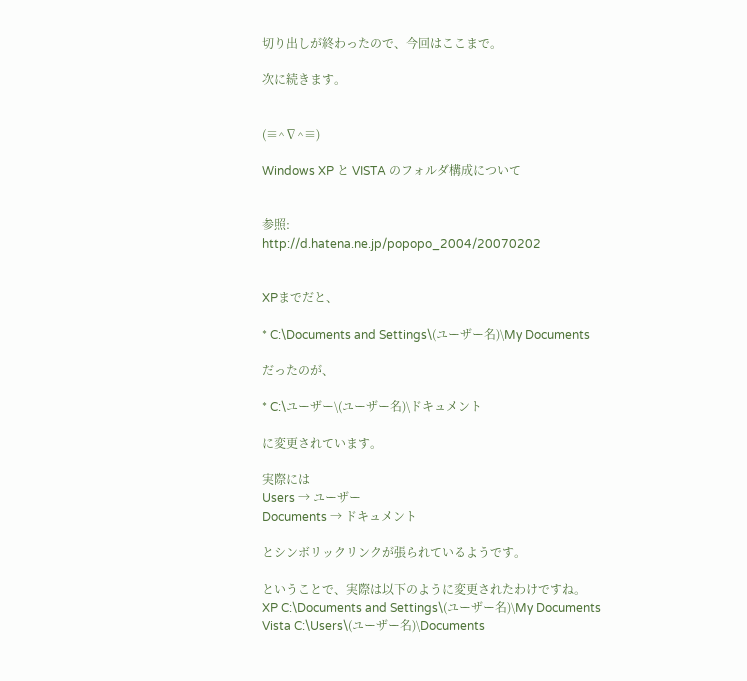切り出しが終わったので、今回はここまで。

次に続きます。


(≡^∇^≡)

Windows XP と VISTA のフォルダ構成について


参照:
http://d.hatena.ne.jp/popopo_2004/20070202


XPまでだと、

* C:\Documents and Settings\(ユーザー名)\My Documents

だったのが、

* C:\ユーザー\(ユーザー名)\ドキュメント

に変更されています。

実際には
Users → ユーザー
Documents → ドキュメント

とシンボリックリンクが張られているようです。

ということで、実際は以下のように変更されたわけですね。
XP C:\Documents and Settings\(ユーザー名)\My Documents
Vista C:\Users\(ユーザー名)\Documents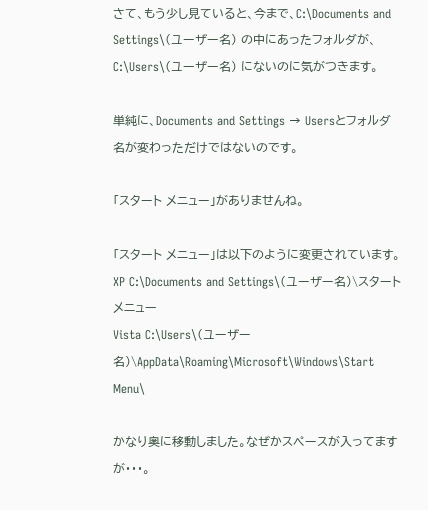さて、もう少し見ていると、今まで、C:\Documents and Settings\(ユーザー名) の中にあったフォルダが、 C:\Users\(ユーザー名) にないのに気がつきます。

単純に、Documents and Settings → Usersとフォルダ名が変わっただけではないのです。

「スタート メニュー」がありませんね。

「スタート メニュー」は以下のように変更されています。
XP C:\Documents and Settings\(ユーザー名)\スタート メニュー
Vista C:\Users\(ユーザー名)\AppData\Roaming\Microsoft\Windows\Start Menu\

かなり奥に移動しました。なぜかスペースが入ってますが・・・。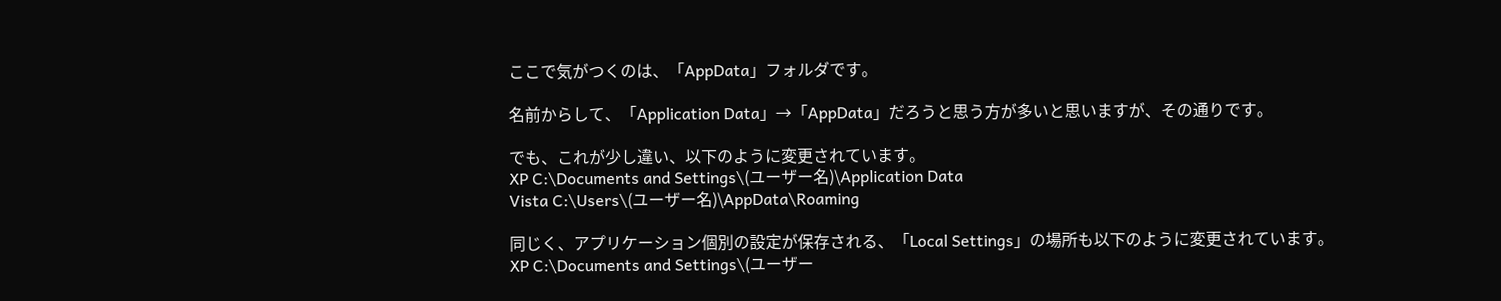ここで気がつくのは、「AppData」フォルダです。

名前からして、「Application Data」→「AppData」だろうと思う方が多いと思いますが、その通りです。

でも、これが少し違い、以下のように変更されています。
XP C:\Documents and Settings\(ユーザー名)\Application Data
Vista C:\Users\(ユーザー名)\AppData\Roaming

同じく、アプリケーション個別の設定が保存される、「Local Settings」の場所も以下のように変更されています。
XP C:\Documents and Settings\(ユーザー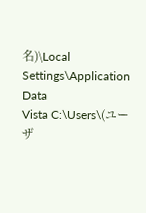名)\Local Settings\Application Data
Vista C:\Users\(ユーザ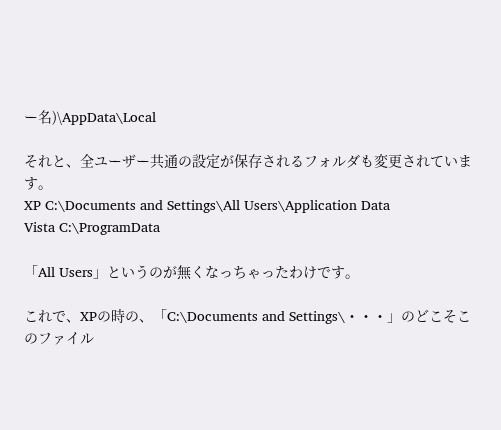ー名)\AppData\Local

それと、全ユーザー共通の設定が保存されるフォルダも変更されています。
XP C:\Documents and Settings\All Users\Application Data
Vista C:\ProgramData

「All Users」というのが無くなっちゃったわけです。

これで、XPの時の、「C:\Documents and Settings\・・・」のどこそこのファイル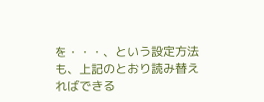を・・・、という設定方法も、上記のとおり読み替えればできる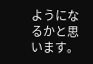ようになるかと思います。